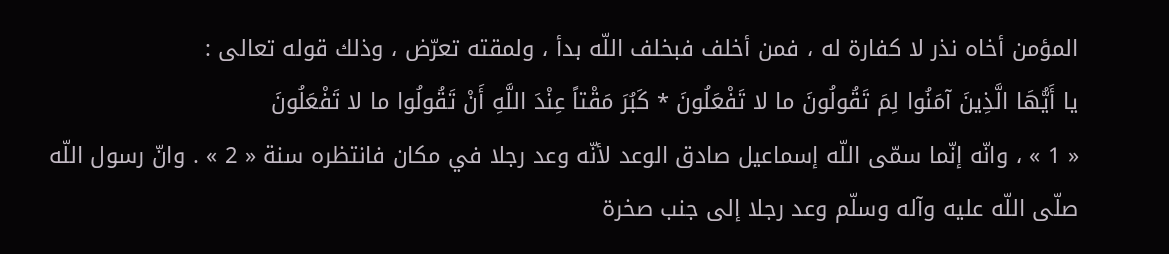المؤمن أخاه نذر لا كفارة له ، فمن أخلف فبخلف اللّه بدأ ، ولمقته تعرّض ، وذلك قوله تعالى :
يا أَيُّهَا الَّذِينَ آمَنُوا لِمَ تَقُولُونَ ما لا تَفْعَلُونَ * كَبُرَ مَقْتاً عِنْدَ اللَّهِ أَنْ تَقُولُوا ما لا تَفْعَلُونَ
« 1 » ، وانّه إنّما سمّى اللّه إسماعيل صادق الوعد لأنّه وعد رجلا في مكان فانتظره سنة « 2 » . وانّ رسول اللّه صلّى اللّه عليه وآله وسلّم وعد رجلا إلى جنب صخرة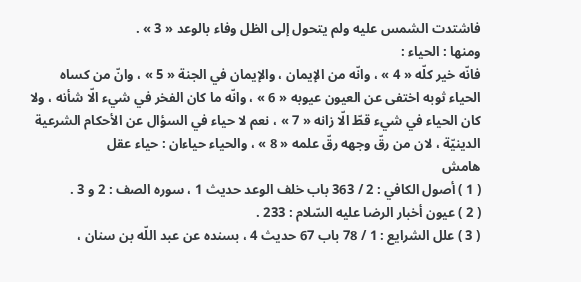فاشتدت الشمس عليه ولم يتحول إلى الظل وفاء بالوعد « 3 » .
ومنها : الحياء :
فانّه خير كلّه « 4 » ، وانّه من الإيمان ، والإيمان في الجنة « 5 » ، وانّ من كساه الحياء ثوبه اختفى عن العيون عيوبه « 6 » ، وانّه ما كان الفخر في شيء الّا شأنه ، ولا كان الحياء في شيء قطّ الّا زانه « 7 » ، نعم لا حياء في السؤال عن الأحكام الشرعية الدينيّة ، لان من رقّ وجهه رقّ علمه « 8 » ، والحياء حياءان : حياء عقل
هامش
( 1 ) أصول الكافي : 2 / 363 باب خلف الوعد حديث 1 ، سوره الصف : 2 و 3 .
( 2 ) عيون أخبار الرضا عليه السّلام : 233 .
( 3 ) علل الشرايع : 1 / 78 باب 67 حديث 4 ، بسنده عن عبد اللّه بن سنان ،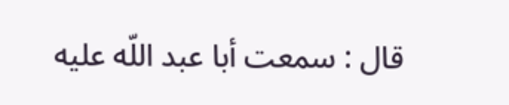قال : سمعت أبا عبد اللّه عليه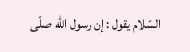السّلام يقول : إن رسول اللّه صلّى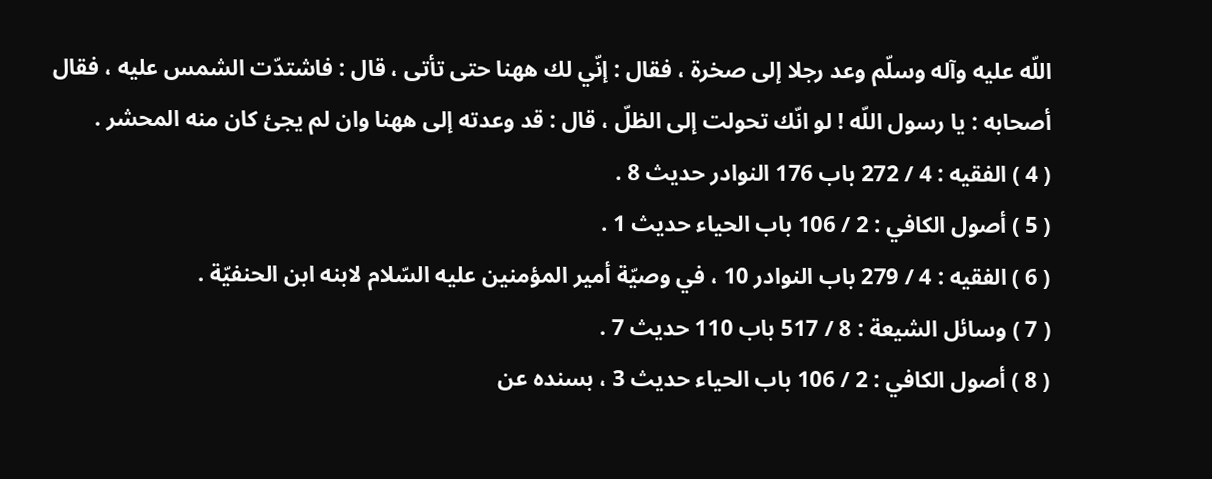اللّه عليه وآله وسلّم وعد رجلا إلى صخرة ، فقال : إنّي لك ههنا حتى تأتى ، قال : فاشتدّت الشمس عليه ، فقال أصحابه : يا رسول اللّه ! لو انّك تحولت إلى الظلّ ، قال : قد وعدته إلى ههنا وان لم يجئ كان منه المحشر .
( 4 ) الفقيه : 4 / 272 باب 176 النوادر حديث 8 .
( 5 ) أصول الكافي : 2 / 106 باب الحياء حديث 1 .
( 6 ) الفقيه : 4 / 279 باب النوادر 10 ، في وصيّة أمير المؤمنين عليه السّلام لابنه ابن الحنفيّة .
( 7 ) وسائل الشيعة : 8 / 517 باب 110 حديث 7 .
( 8 ) أصول الكافي : 2 / 106 باب الحياء حديث 3 ، بسنده عن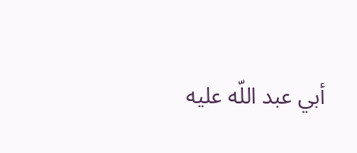أبي عبد اللّه عليه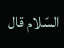السّلام قال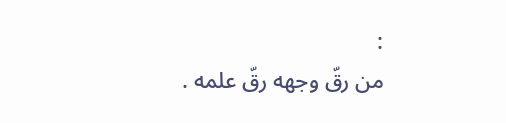:
من رقّ وجهه رقّ علمه .